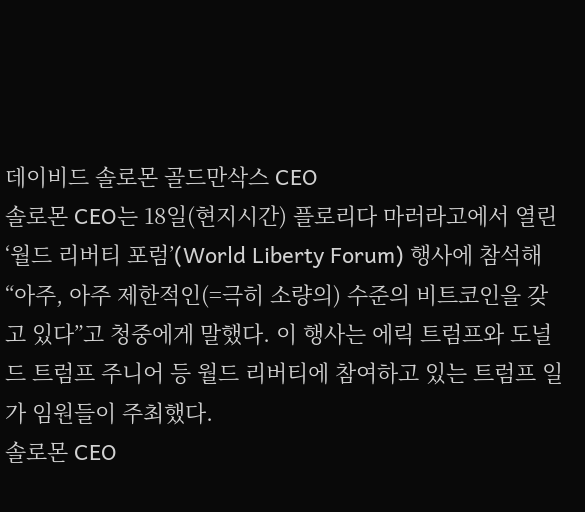데이비드 솔로몬 골드만삭스 CEO
솔로몬 CEO는 18일(현지시간) 플로리다 마러라고에서 열린 ‘월드 리버티 포럼’(World Liberty Forum) 행사에 참석해 “아주, 아주 제한적인(=극히 소량의) 수준의 비트코인을 갖고 있다”고 청중에게 말했다. 이 행사는 에릭 트럼프와 도널드 트럼프 주니어 등 월드 리버티에 참여하고 있는 트럼프 일가 임원들이 주최했다.
솔로몬 CEO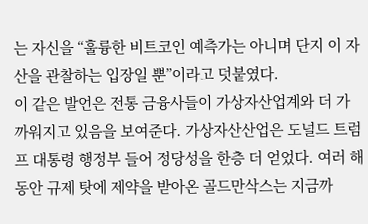는 자신을 “훌륭한 비트코인 예측가는 아니며 단지 이 자산을 관찰하는 입장일 뿐”이라고 덧붙였다.
이 같은 발언은 전통 금융사들이 가상자산업계와 더 가까워지고 있음을 보여준다. 가상자산산업은 도널드 트럼프 대통령 행정부 들어 정당성을 한층 더 얻었다. 여러 해 동안 규제 탓에 제약을 받아온 골드만삭스는 지금까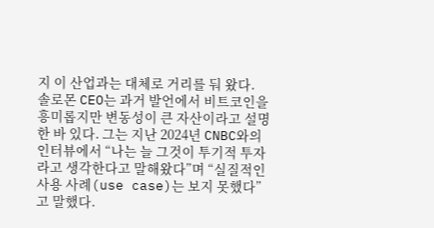지 이 산업과는 대체로 거리를 둬 왔다.
솔로몬 CEO는 과거 발언에서 비트코인을 흥미롭지만 변동성이 큰 자산이라고 설명한 바 있다. 그는 지난 2024년 CNBC와의 인터뷰에서 “나는 늘 그것이 투기적 투자라고 생각한다고 말해왔다”며 “실질적인 사용 사례(use case)는 보지 못했다”고 말했다.